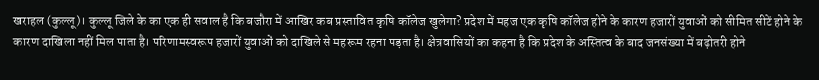खराहल (कुल्लू)। कुल्लू जिले के का एक ही सवाल है कि बजौरा में आखिर कब प्रस्तावित कृषि कॉलेज खुलेगा? प्रदेश में महज एक कृषि कॉलेज होने के कारण हजारों युवाओं को सीमित सीटें होने के कारण दाखिला नहीं मिल पाता है। परिणामस्वरूप हजारों युवाओं को दाखिले से महरूम रहना पड़ता है। क्षेत्रवासियों का कहना है कि प्रदेश के अस्तित्व के बाद जनसंख्या में बढ़ोतरी होने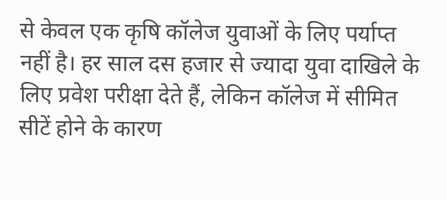से केवल एक कृषि कॉलेज युवाओं के लिए पर्याप्त नहीं है। हर साल दस हजार से ज्यादा युवा दाखिले के लिए प्रवेश परीक्षा देते हैं, लेकिन कॉलेज में सीमित सीटें होने के कारण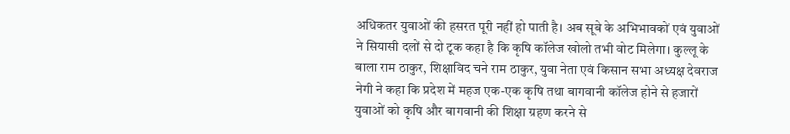अधिकतर युवाओं की हसरत पूरी नहीं हो पाती है। अब सूबे के अभिभावकों एवं युवाओं ने सियासी दलों से दो टूक कहा है कि कृषि कॉलेज खोलो तभी वोट मिलेगा। कुल्लू के बाला राम ठाकुर, शिक्षाविद चने राम ठाकुर, युवा नेता एवं किसान सभा अध्यक्ष देवराज नेगी ने कहा कि प्रदेश में महज एक-एक कृषि तथा बागवानी कॉलेज होने से हजारों युवाओं को कृषि और बागवानी की शिक्षा ग्रहण करने से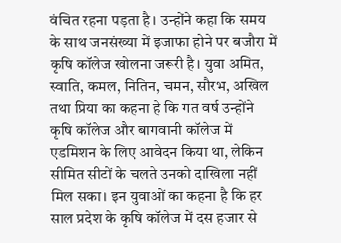वंचित रहना पड़ता है। उन्होंने कहा कि समय के साथ जनसंख्या में इजाफा होने पर बजौरा में कृषि कॉलेज खोलना जरूरी है। युवा अमित, स्वाति, कमल, नितिन, चमन, सौरभ, अखिल तथा प्रिया का कहना हे कि गत वर्ष उन्होंने कृषि कॉलेज और बागवानी कॉलेज में एडमिशन के लिए आवेदन किया था, लेकिन सीमित सीटों के चलते उनको दाखिला नहीं मिल सका। इन युवाओं का कहना है कि हर साल प्रदेश के कृषि कॉलेज में दस हजार से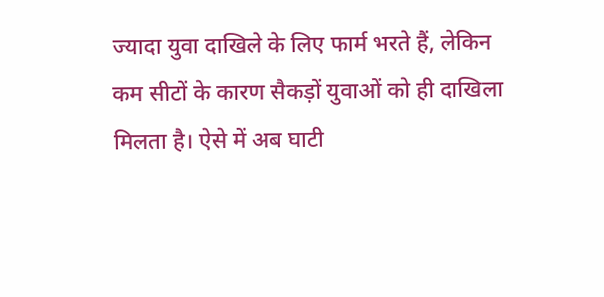ज्यादा युवा दाखिले के लिए फार्म भरते हैं, लेकिन कम सीटों के कारण सैकड़ों युवाओं को ही दाखिला मिलता है। ऐसे में अब घाटी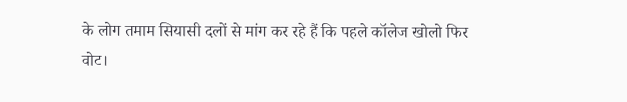के लोग तमाम सियासी दलों से मांग कर रहे हैं कि पहले कॉलेज खोलो फिर वोट।